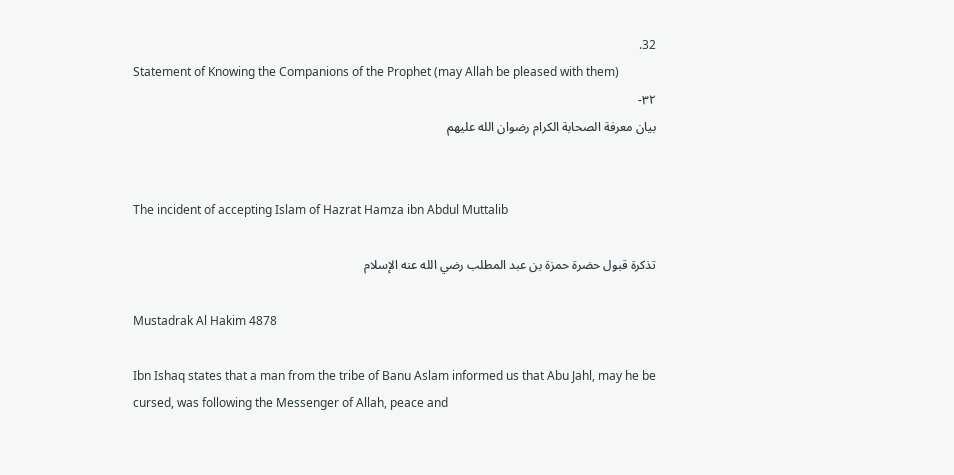32.
Statement of Knowing the Companions of the Prophet (may Allah be pleased with them)
٣٢-
بیان معرفة الصحابة الكرام رضوان الله علیهم


The incident of accepting Islam of Hazrat Hamza ibn Abdul Muttalib

تذكرة قبول حضرة حمزة بن عبد المطلب رضي الله عنه الإسلام

Mustadrak Al Hakim 4878

Ibn Ishaq states that a man from the tribe of Banu Aslam informed us that Abu Jahl, may he be cursed, was following the Messenger of Allah, peace and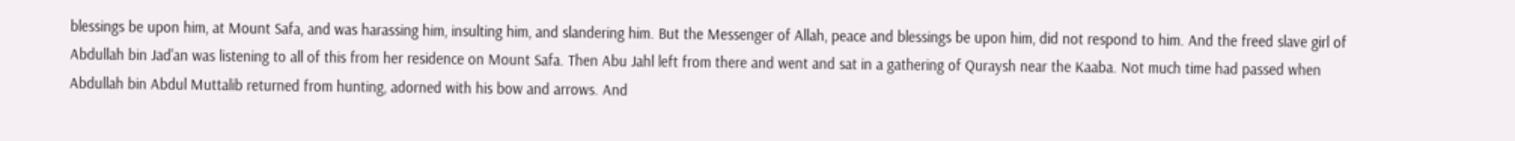blessings be upon him, at Mount Safa, and was harassing him, insulting him, and slandering him. But the Messenger of Allah, peace and blessings be upon him, did not respond to him. And the freed slave girl of Abdullah bin Jad'an was listening to all of this from her residence on Mount Safa. Then Abu Jahl left from there and went and sat in a gathering of Quraysh near the Kaaba. Not much time had passed when Abdullah bin Abdul Muttalib returned from hunting, adorned with his bow and arrows. And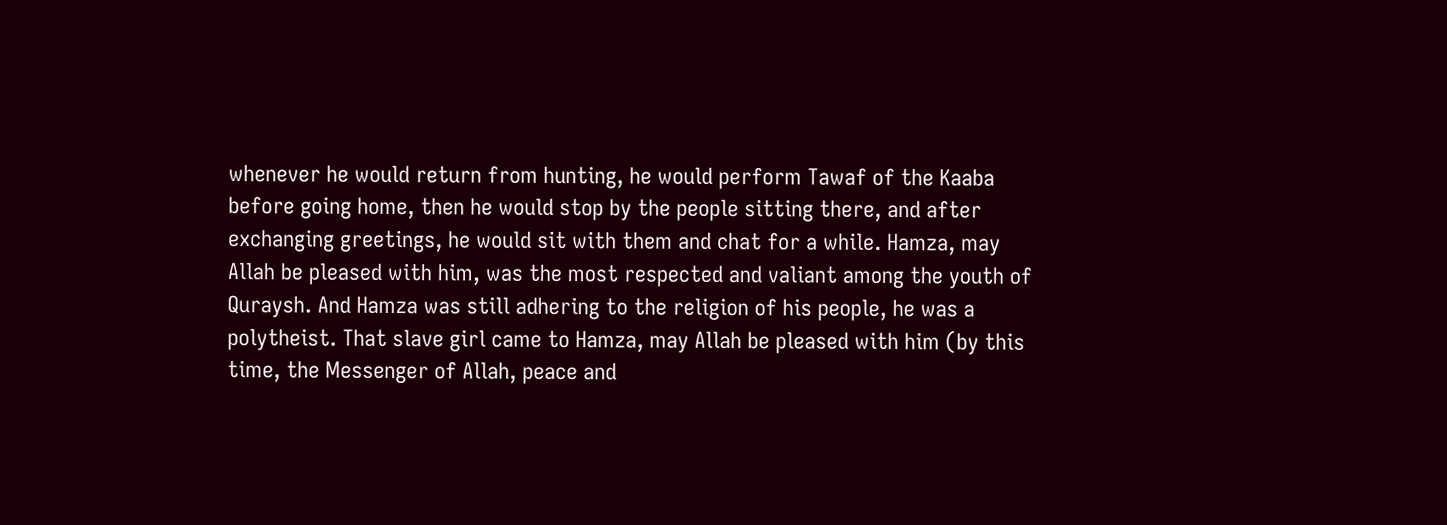whenever he would return from hunting, he would perform Tawaf of the Kaaba before going home, then he would stop by the people sitting there, and after exchanging greetings, he would sit with them and chat for a while. Hamza, may Allah be pleased with him, was the most respected and valiant among the youth of Quraysh. And Hamza was still adhering to the religion of his people, he was a polytheist. That slave girl came to Hamza, may Allah be pleased with him (by this time, the Messenger of Allah, peace and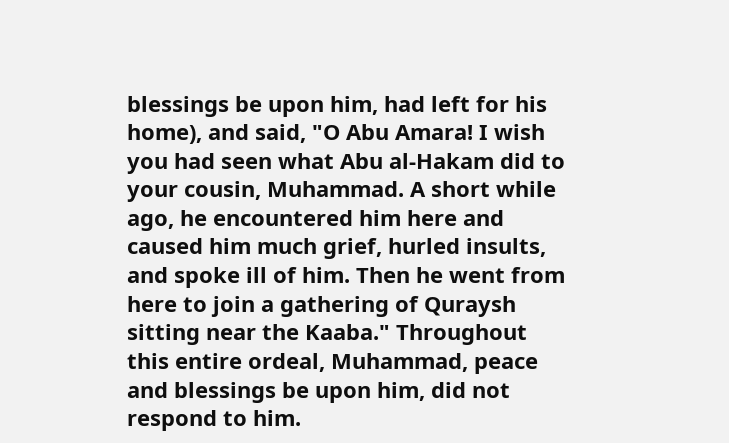blessings be upon him, had left for his home), and said, "O Abu Amara! I wish you had seen what Abu al-Hakam did to your cousin, Muhammad. A short while ago, he encountered him here and caused him much grief, hurled insults, and spoke ill of him. Then he went from here to join a gathering of Quraysh sitting near the Kaaba." Throughout this entire ordeal, Muhammad, peace and blessings be upon him, did not respond to him.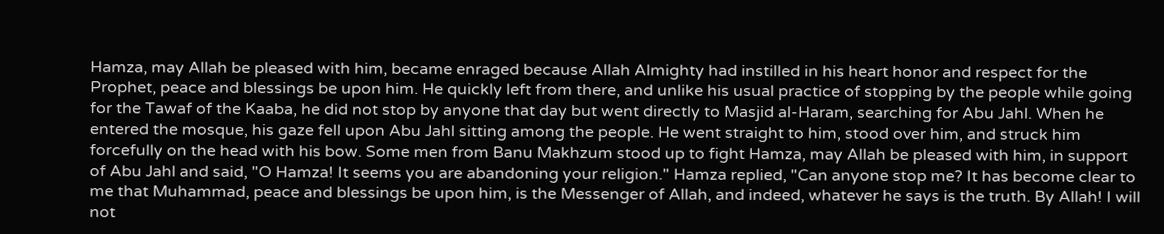Hamza, may Allah be pleased with him, became enraged because Allah Almighty had instilled in his heart honor and respect for the Prophet, peace and blessings be upon him. He quickly left from there, and unlike his usual practice of stopping by the people while going for the Tawaf of the Kaaba, he did not stop by anyone that day but went directly to Masjid al-Haram, searching for Abu Jahl. When he entered the mosque, his gaze fell upon Abu Jahl sitting among the people. He went straight to him, stood over him, and struck him forcefully on the head with his bow. Some men from Banu Makhzum stood up to fight Hamza, may Allah be pleased with him, in support of Abu Jahl and said, "O Hamza! It seems you are abandoning your religion." Hamza replied, "Can anyone stop me? It has become clear to me that Muhammad, peace and blessings be upon him, is the Messenger of Allah, and indeed, whatever he says is the truth. By Allah! I will not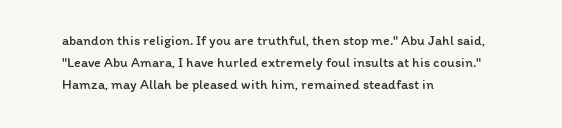abandon this religion. If you are truthful, then stop me." Abu Jahl said, "Leave Abu Amara, I have hurled extremely foul insults at his cousin." Hamza, may Allah be pleased with him, remained steadfast in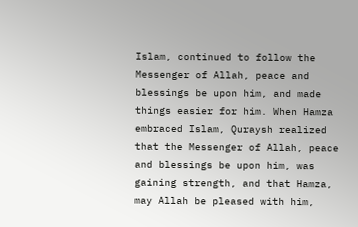Islam, continued to follow the Messenger of Allah, peace and blessings be upon him, and made things easier for him. When Hamza embraced Islam, Quraysh realized that the Messenger of Allah, peace and blessings be upon him, was gaining strength, and that Hamza, may Allah be pleased with him,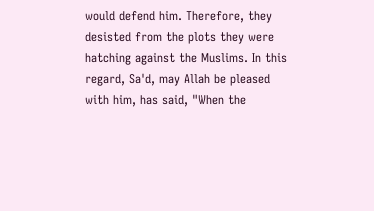would defend him. Therefore, they desisted from the plots they were hatching against the Muslims. In this regard, Sa'd, may Allah be pleased with him, has said, "When the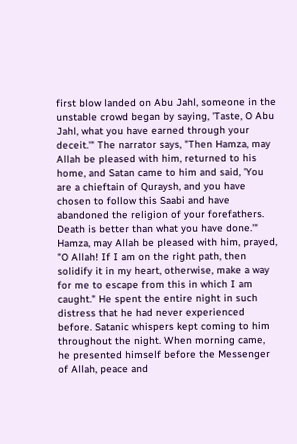first blow landed on Abu Jahl, someone in the unstable crowd began by saying, 'Taste, O Abu Jahl, what you have earned through your deceit.'" The narrator says, "Then Hamza, may Allah be pleased with him, returned to his home, and Satan came to him and said, 'You are a chieftain of Quraysh, and you have chosen to follow this Saabi and have abandoned the religion of your forefathers. Death is better than what you have done.'" Hamza, may Allah be pleased with him, prayed, "O Allah! If I am on the right path, then solidify it in my heart, otherwise, make a way for me to escape from this in which I am caught." He spent the entire night in such distress that he had never experienced before. Satanic whispers kept coming to him throughout the night. When morning came, he presented himself before the Messenger of Allah, peace and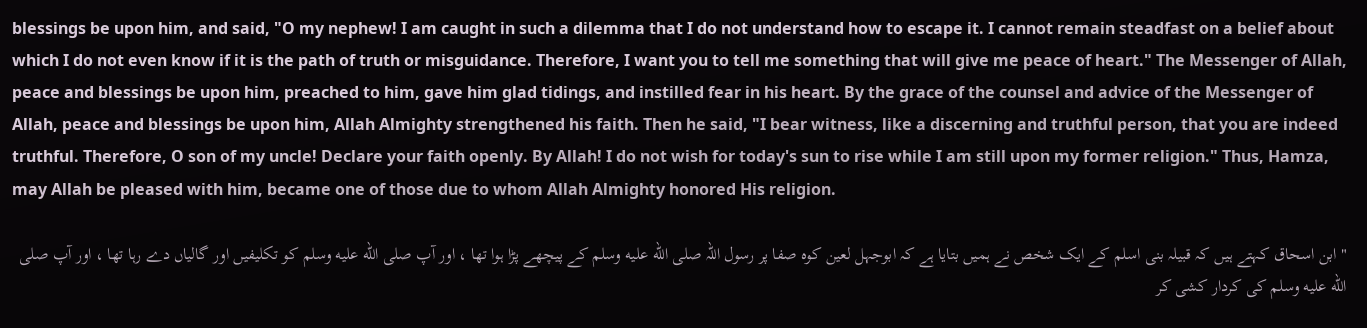blessings be upon him, and said, "O my nephew! I am caught in such a dilemma that I do not understand how to escape it. I cannot remain steadfast on a belief about which I do not even know if it is the path of truth or misguidance. Therefore, I want you to tell me something that will give me peace of heart." The Messenger of Allah, peace and blessings be upon him, preached to him, gave him glad tidings, and instilled fear in his heart. By the grace of the counsel and advice of the Messenger of Allah, peace and blessings be upon him, Allah Almighty strengthened his faith. Then he said, "I bear witness, like a discerning and truthful person, that you are indeed truthful. Therefore, O son of my uncle! Declare your faith openly. By Allah! I do not wish for today's sun to rise while I am still upon my former religion." Thus, Hamza, may Allah be pleased with him, became one of those due to whom Allah Almighty honored His religion.

" ابن اسحاق کہتے ہیں کہ قبیلہ بنی اسلم کے ایک شخص نے ہمیں بتایا ہے کہ ابوجہل لعین کوہ صفا پر رسول اللہ صلى الله عليه وسلم کے پیچھے پڑا ہوا تھا ، اور آپ صلى الله عليه وسلم کو تکلیفیں اور گالیاں دے رہا تھا ، اور آپ صلى الله عليه وسلم کی کردار کشی کر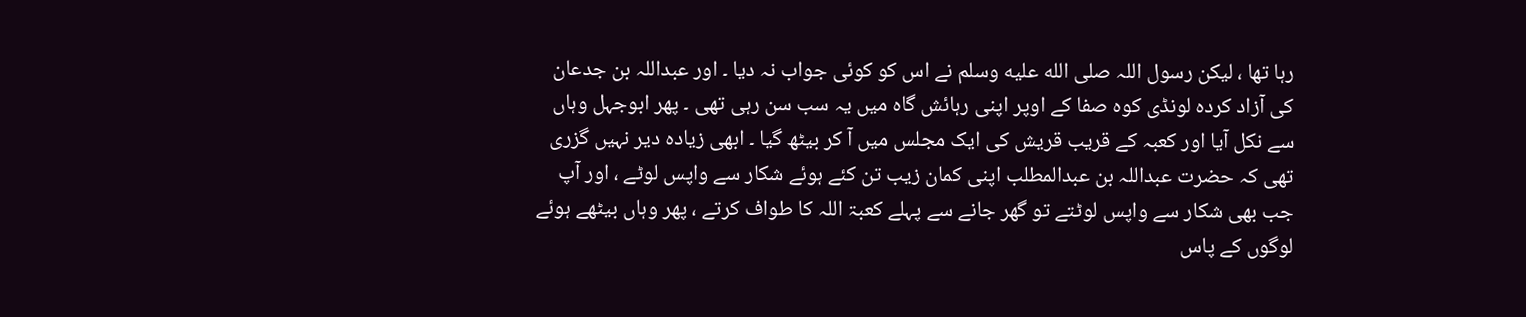رہا تھا ، لیکن رسول اللہ صلى الله عليه وسلم نے اس کو کوئی جواب نہ دیا ۔ اور عبداللہ بن جدعان کی آزاد کردہ لونڈی کوہ صفا کے اوپر اپنی رہائش گاہ میں یہ سب سن رہی تھی ۔ پھر ابوجہل وہاں سے نکل آیا اور کعبہ کے قریب قریش کی ایک مجلس میں آ کر بیٹھ گیا ۔ ابھی زیادہ دیر نہیں گزری تھی کہ حضرت عبداللہ بن عبدالمطلب اپنی کمان زیب تن کئے ہوئے شکار سے واپس لوٹے ، اور آپ جب بھی شکار سے واپس لوٹتے تو گھر جانے سے پہلے کعبۃ اللہ کا طواف کرتے ، پھر وہاں بیٹھے ہوئے لوگوں کے پاس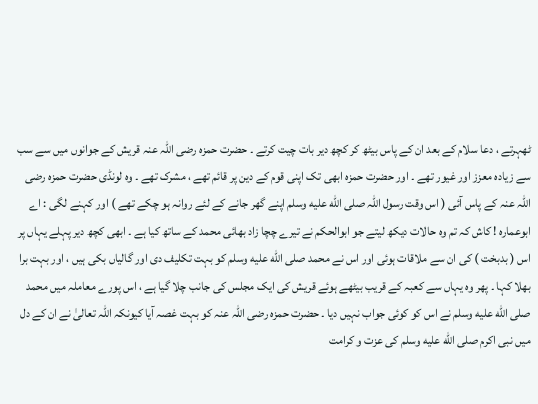ٹھہرتے ، دعا سلام کے بعد ان کے پاس بیٹھ کر کچھ دیر بات چیت کرتے ۔ حضرت حمزہ رضی اللہ عنہ قریش کے جوانوں میں سے سب سے زیادہ معزز اور غیور تھے ۔ اور حضرت حمزہ ابھی تک اپنی قوم کے دین پر قائم تھے ، مشرک تھے ۔ وہ لونڈی حضرت حمزہ رضی اللہ عنہ کے پاس آئی ( اس وقت رسول اللہ صلى الله عليه وسلم اپنے گھر جانے کے لئے روانہ ہو چکے تھے ) اور کہنے لگی : اے ابوعمارہ ! کاش کہ تم وہ حالات دیکھ لیتے جو ابوالحکم نے تیرے چچا زاد بھائی محمد کے ساتھ کیا ہے ۔ ابھی کچھ دیر پہلے یہاں پر اس ( بدبخت ) کی ان سے ملاقات ہوئی اور اس نے محمد صلى الله عليه وسلم کو بہت تکلیف دی اور گالیاں بکی ہیں ، اور بہت برا بھلا کہا ۔ پھر وہ یہاں سے کعبہ کے قریب بیٹھے ہوئے قریش کی ایک مجلس کی جانب چلا گیا ہے ، اس پورے معاملہ میں محمد صلى الله عليه وسلم نے اس کو کوئی جواب نہیں دیا ۔ حضرت حمزہ رضی اللہ عنہ کو بہت غصہ آیا کیونکہ اللہ تعالیٰ نے ان کے دل میں نبی اکرم صلى الله عليه وسلم کی عزت و کرامت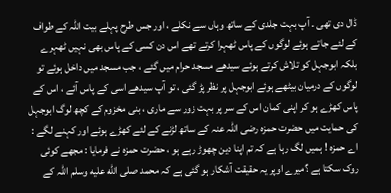ڈال دی تھی ۔ آپ بہت جلدی کے ساتھ وہاں سے نکلے ، اور جس طرح پہلے بیت اللہ کے طواف کے لئے جاتے ہوئے لوگوں کے پاس ٹھہرا کرتے تھے اس دن کسی کے پاس بھی نہیں ٹھہرے بلکہ ابوجہل کو تلاش کرتے ہوئے سیدھے مسجد حرام میں گئے ، جب مسجد میں داخل ہوئے تو لوگوں کے درمیان بیٹھے ہوئے ابوجہل پر نظر پڑ گئی ، تو آپ سیدھے اسی کے پاس آئے ، اس کے پاس کھڑے ہو کر اپنی کمان اس کے سر پر بہت زور سے ماری ، بنی مخزوم کے کچھ لوگ ابوجہل کی حمایت میں حضرت حمزہ رضی اللہ عنہ کے ساتھ لڑنے کے لئے کھڑے ہوئے اور کہنے لگے : اے حمزہ ! ہمیں لگ رہا ہے کہ تم اپنا دین چھوڑ رہے ہو ، حضرت حمزہ نے فرمایا : مجھے کوئی روک سکتا ہے ؟میرے اوپر یہ حقیقت آشکار ہو گئی ہے کہ محمد صلى الله عليه وسلم اللہ کے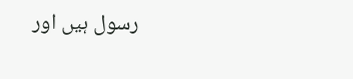رسول ہیں اور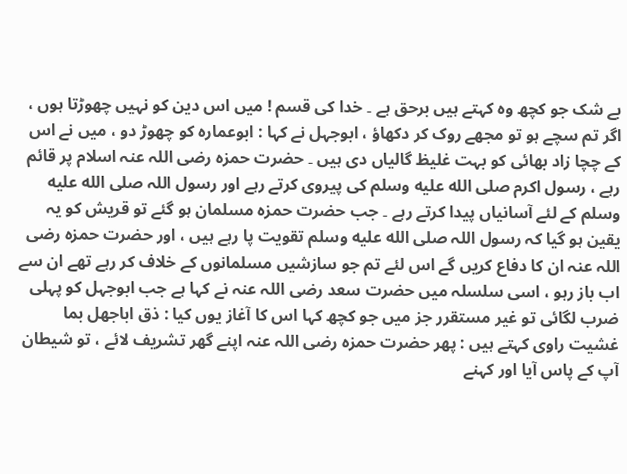بے شک جو کچھ وہ کہتے ہیں برحق ہے ۔ خدا کی قسم ! میں اس دین کو نہیں چھوڑتا ہوں ، اگر تم سچے ہو تو مجھے روک کر دکھاؤ ، ابوجہل نے کہا : ابوعمارہ کو چھوڑ دو ، میں نے اس کے چچا زاد بھائی کو بہت غلیظ گالیاں دی ہیں ۔ حضرت حمزہ رضی اللہ عنہ اسلام پر قائم رہے ، رسول اکرم صلى الله عليه وسلم کی پیروی کرتے رہے اور رسول اللہ صلى الله عليه وسلم کے لئے آسانیاں پیدا کرتے رہے ۔ جب حضرت حمزہ مسلمان ہو گئے تو قریش کو یہ یقین ہو گیا کہ رسول اللہ صلى الله عليه وسلم تقویت پا رہے ہیں ، اور حضرت حمزہ رضی اللہ عنہ ان کا دفاع کریں گے اس لئے تم جو سازشیں مسلمانوں کے خلاف کر رہے تھے ان سے اب باز رہو ، اسی سلسلہ میں حضرت سعد رضی اللہ عنہ نے کہا ہے جب ابوجہل کو پہلی ضرب لگائی تو غیر مستقرر جز میں جو کچھ کہا اس کا آغاز یوں کیا : ذق اباجھل بما غشیت راوی کہتے ہیں : پھر حضرت حمزہ رضی اللہ عنہ اپنے گھر تشریف لائے ، تو شیطان آپ کے پاس آیا اور کہنے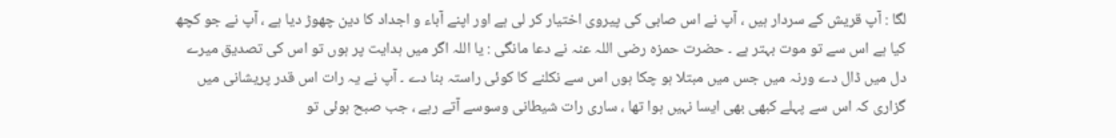لگا : آپ قریش کے سردار ہیں ، آپ نے اس صابی کی پیروی اختیار کر لی ہے اور اپنے آباء و اجداد کا دین چھوڑ دیا ہے ، آپ نے جو کچھ کیا ہے اس سے تو موت بہتر ہے ۔ حضرت حمزہ رضی اللہ عنہ نے دعا مانگی : یا اللہ اگر میں ہدایت پر ہوں تو اس کی تصدیق میرے دل میں ڈال دے ورنہ میں جس میں مبتلا ہو چکا ہوں اس سے نکلنے کا کوئی راستہ بنا دے ۔ آپ نے یہ رات اس قدر پریشانی میں گزاری کہ اس سے پہلے کبھی بھی ایسا نہیں ہوا تھا ، ساری رات شیطانی وسوسے آتے رہے ، جب صبح ہوئی تو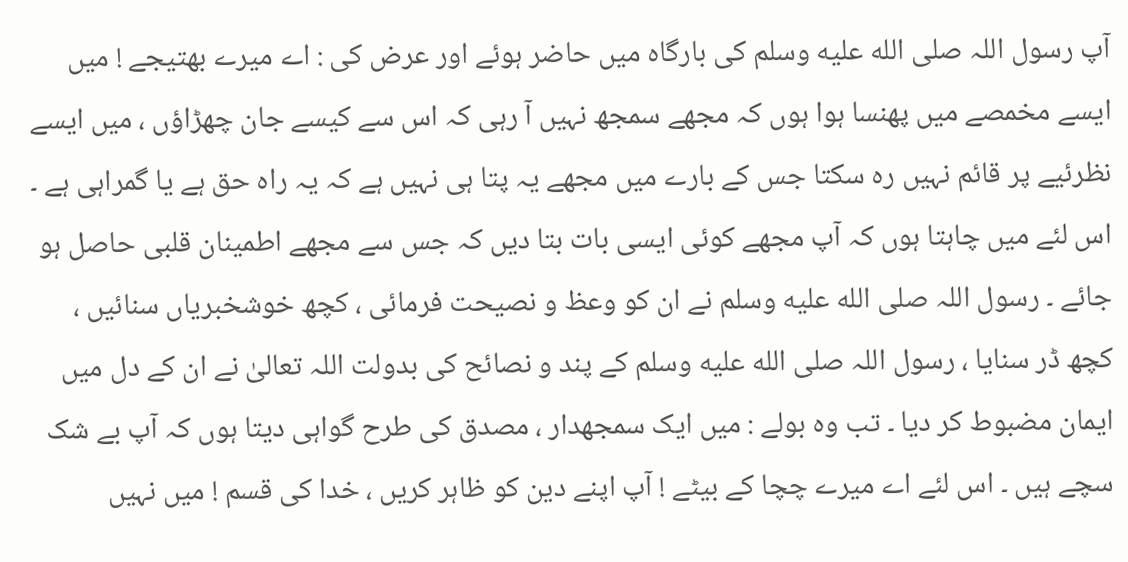آپ رسول اللہ صلى الله عليه وسلم کی بارگاہ میں حاضر ہوئے اور عرض کی : اے میرے بھتیجے ! میں ایسے مخمصے میں پھنسا ہوا ہوں کہ مجھے سمجھ نہیں آ رہی کہ اس سے کیسے جان چھڑاؤں ، میں ایسے نظرئیے پر قائم نہیں رہ سکتا جس کے بارے میں مجھے یہ پتا ہی نہیں ہے کہ یہ راہ حق ہے یا گمراہی ہے ۔ اس لئے میں چاہتا ہوں کہ آپ مجھے کوئی ایسی بات بتا دیں کہ جس سے مجھے اطمینان قلبی حاصل ہو جائے ۔ رسول اللہ صلى الله عليه وسلم نے ان کو وعظ و نصیحت فرمائی ، کچھ خوشخبریاں سنائیں ، کچھ ڈر سنایا ، رسول اللہ صلى الله عليه وسلم کے پند و نصائح کی بدولت اللہ تعالیٰ نے ان کے دل میں ایمان مضبوط کر دیا ۔ تب وہ بولے : میں ایک سمجھدار ، مصدق کی طرح گواہی دیتا ہوں کہ آپ بے شک سچے ہیں ۔ اس لئے اے میرے چچا کے بیٹے ! آپ اپنے دین کو ظاہر کریں ، خدا کی قسم ! میں نہیں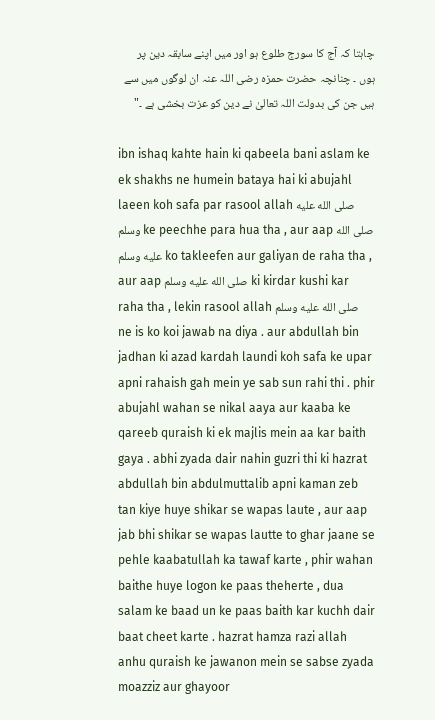چاہتا کہ آج کا سورج طلوع ہو اور میں اپنے سابقہ دین پر ہوں ۔ چنانچہ حضرت حمزہ رضی اللہ عنہ ان لوگوں میں سے ہیں جن کی بدولت اللہ تعالیٰ نے دین کو عزت بخشی ہے ۔"

ibn ishaq kahte hain ki qabeela bani aslam ke ek shakhs ne humein bataya hai ki abujahl laeen koh safa par rasool allah صلى الله عليه وسلم ke peechhe para hua tha , aur aap صلى الله عليه وسلم ko takleefen aur galiyan de raha tha , aur aap صلى الله عليه وسلم ki kirdar kushi kar raha tha , lekin rasool allah صلى الله عليه وسلم ne is ko koi jawab na diya . aur abdullah bin jadhan ki azad kardah laundi koh safa ke upar apni rahaish gah mein ye sab sun rahi thi . phir abujahl wahan se nikal aaya aur kaaba ke qareeb quraish ki ek majlis mein aa kar baith gaya . abhi zyada dair nahin guzri thi ki hazrat abdullah bin abdulmuttalib apni kaman zeb tan kiye huye shikar se wapas laute , aur aap jab bhi shikar se wapas lautte to ghar jaane se pehle kaabatullah ka tawaf karte , phir wahan baithe huye logon ke paas theherte , dua salam ke baad un ke paas baith kar kuchh dair baat cheet karte . hazrat hamza razi allah anhu quraish ke jawanon mein se sabse zyada moazziz aur ghayoor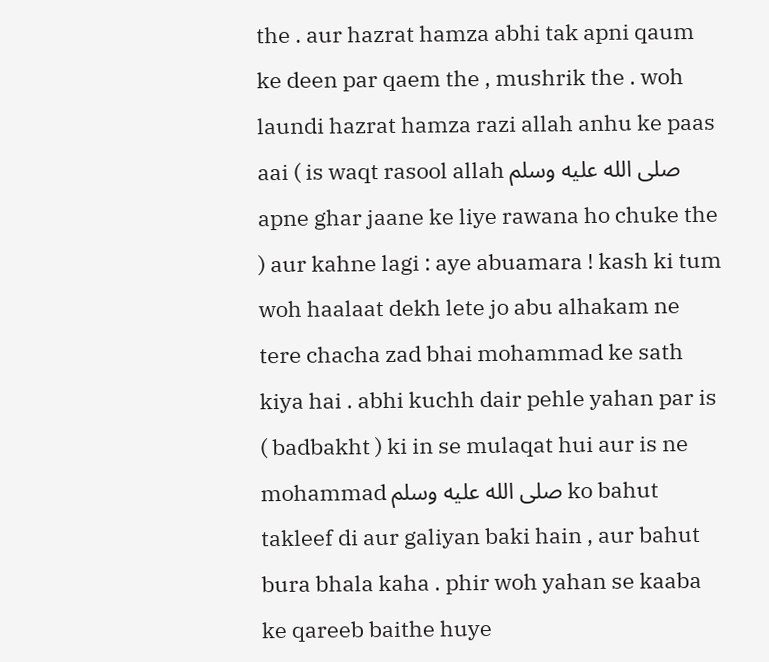the . aur hazrat hamza abhi tak apni qaum ke deen par qaem the , mushrik the . woh laundi hazrat hamza razi allah anhu ke paas aai ( is waqt rasool allah صلى الله عليه وسلم apne ghar jaane ke liye rawana ho chuke the ) aur kahne lagi : aye abuamara ! kash ki tum woh haalaat dekh lete jo abu alhakam ne tere chacha zad bhai mohammad ke sath kiya hai . abhi kuchh dair pehle yahan par is ( badbakht ) ki in se mulaqat hui aur is ne mohammad صلى الله عليه وسلم ko bahut takleef di aur galiyan baki hain , aur bahut bura bhala kaha . phir woh yahan se kaaba ke qareeb baithe huye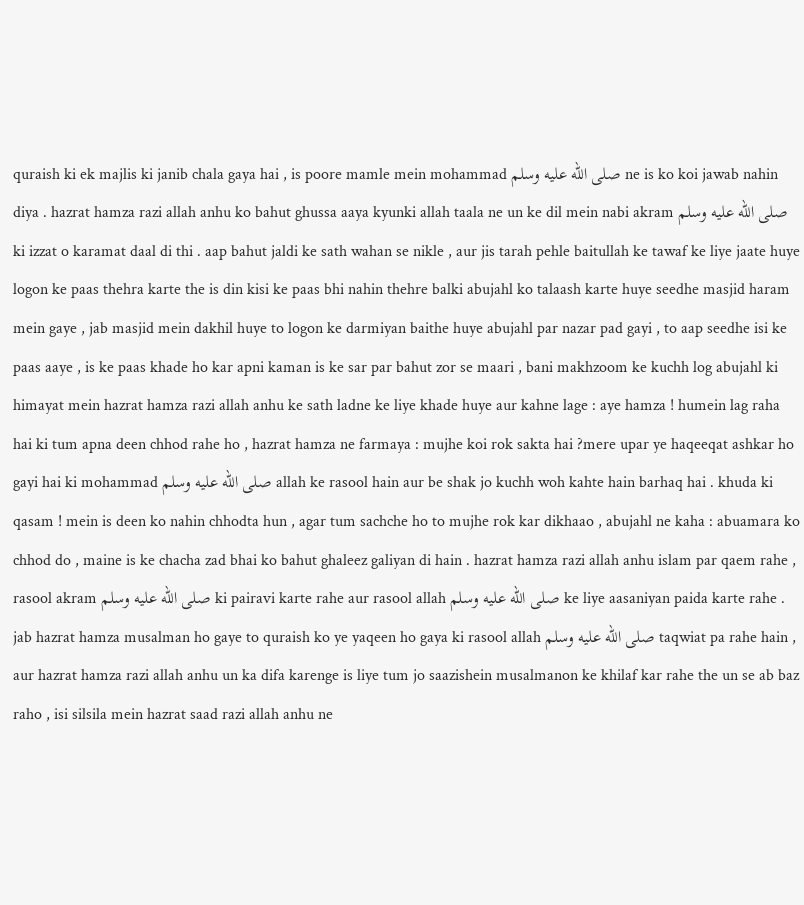quraish ki ek majlis ki janib chala gaya hai , is poore mamle mein mohammad صلى الله عليه وسلم ne is ko koi jawab nahin diya . hazrat hamza razi allah anhu ko bahut ghussa aaya kyunki allah taala ne un ke dil mein nabi akram صلى الله عليه وسلم ki izzat o karamat daal di thi . aap bahut jaldi ke sath wahan se nikle , aur jis tarah pehle baitullah ke tawaf ke liye jaate huye logon ke paas thehra karte the is din kisi ke paas bhi nahin thehre balki abujahl ko talaash karte huye seedhe masjid haram mein gaye , jab masjid mein dakhil huye to logon ke darmiyan baithe huye abujahl par nazar pad gayi , to aap seedhe isi ke paas aaye , is ke paas khade ho kar apni kaman is ke sar par bahut zor se maari , bani makhzoom ke kuchh log abujahl ki himayat mein hazrat hamza razi allah anhu ke sath ladne ke liye khade huye aur kahne lage : aye hamza ! humein lag raha hai ki tum apna deen chhod rahe ho , hazrat hamza ne farmaya : mujhe koi rok sakta hai ?mere upar ye haqeeqat ashkar ho gayi hai ki mohammad صلى الله عليه وسلم allah ke rasool hain aur be shak jo kuchh woh kahte hain barhaq hai . khuda ki qasam ! mein is deen ko nahin chhodta hun , agar tum sachche ho to mujhe rok kar dikhaao , abujahl ne kaha : abuamara ko chhod do , maine is ke chacha zad bhai ko bahut ghaleez galiyan di hain . hazrat hamza razi allah anhu islam par qaem rahe , rasool akram صلى الله عليه وسلم ki pairavi karte rahe aur rasool allah صلى الله عليه وسلم ke liye aasaniyan paida karte rahe . jab hazrat hamza musalman ho gaye to quraish ko ye yaqeen ho gaya ki rasool allah صلى الله عليه وسلم taqwiat pa rahe hain , aur hazrat hamza razi allah anhu un ka difa karenge is liye tum jo saazishein musalmanon ke khilaf kar rahe the un se ab baz raho , isi silsila mein hazrat saad razi allah anhu ne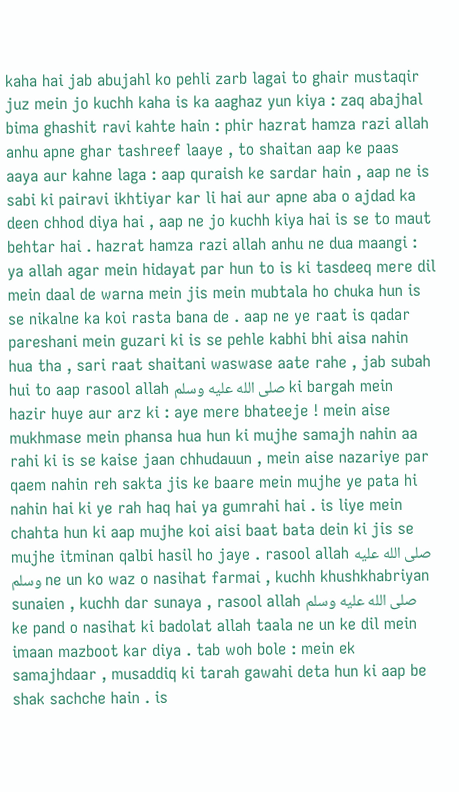kaha hai jab abujahl ko pehli zarb lagai to ghair mustaqir juz mein jo kuchh kaha is ka aaghaz yun kiya : zaq abajhal bima ghashit ravi kahte hain : phir hazrat hamza razi allah anhu apne ghar tashreef laaye , to shaitan aap ke paas aaya aur kahne laga : aap quraish ke sardar hain , aap ne is sabi ki pairavi ikhtiyar kar li hai aur apne aba o ajdad ka deen chhod diya hai , aap ne jo kuchh kiya hai is se to maut behtar hai . hazrat hamza razi allah anhu ne dua maangi : ya allah agar mein hidayat par hun to is ki tasdeeq mere dil mein daal de warna mein jis mein mubtala ho chuka hun is se nikalne ka koi rasta bana de . aap ne ye raat is qadar pareshani mein guzari ki is se pehle kabhi bhi aisa nahin hua tha , sari raat shaitani waswase aate rahe , jab subah hui to aap rasool allah صلى الله عليه وسلم ki bargah mein hazir huye aur arz ki : aye mere bhateeje ! mein aise mukhmase mein phansa hua hun ki mujhe samajh nahin aa rahi ki is se kaise jaan chhudauun , mein aise nazariye par qaem nahin reh sakta jis ke baare mein mujhe ye pata hi nahin hai ki ye rah haq hai ya gumrahi hai . is liye mein chahta hun ki aap mujhe koi aisi baat bata dein ki jis se mujhe itminan qalbi hasil ho jaye . rasool allah صلى الله عليه وسلم ne un ko waz o nasihat farmai , kuchh khushkhabriyan sunaien , kuchh dar sunaya , rasool allah صلى الله عليه وسلم ke pand o nasihat ki badolat allah taala ne un ke dil mein imaan mazboot kar diya . tab woh bole : mein ek samajhdaar , musaddiq ki tarah gawahi deta hun ki aap be shak sachche hain . is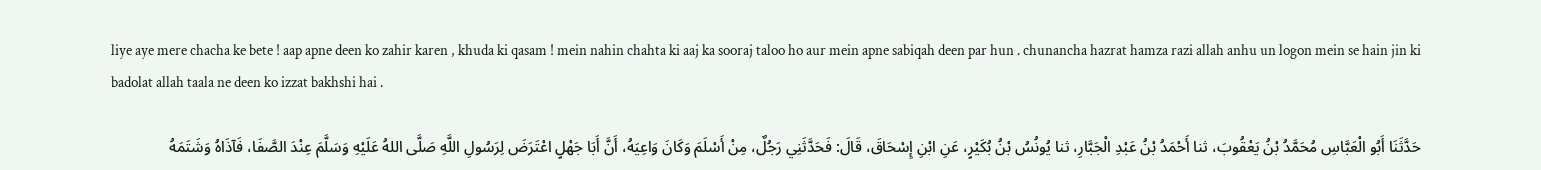liye aye mere chacha ke bete ! aap apne deen ko zahir karen , khuda ki qasam ! mein nahin chahta ki aaj ka sooraj taloo ho aur mein apne sabiqah deen par hun . chunancha hazrat hamza razi allah anhu un logon mein se hain jin ki badolat allah taala ne deen ko izzat bakhshi hai .

حَدَّثَنَا أَبُو الْعَبَّاسِ مُحَمَّدُ بْنُ يَعْقُوبَ، ثنا أَحْمَدُ بْنُ عَبْدِ الْجَبَّارِ، ثنا يُونُسُ بْنُ بُكَيْرٍ، عَنِ ابْنِ إِسْحَاقَ، قَالَ: فَحَدَّثَنِي رَجُلٌ، مِنْ أَسْلَمَ وَكَانَ وَاعِيَهُ، أَنَّ أَبَا جَهْلٍ اعْتَرَضَ لِرَسُولِ اللَّهِ صَلَّى اللهُ عَلَيْهِ وَسَلَّمَ عِنْدَ الصَّفَا، فَآذَاهُ وَشَتَمَهُ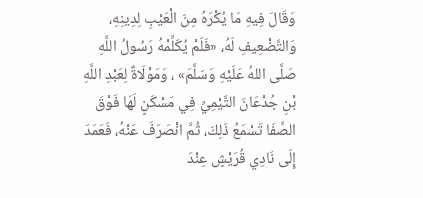وَقَالَ فِيهِ مَا يُكْرَهُ مِنَ الْعَيْبِ لِدِينِهِ، وَالتَّضْعِيفِ لَهُ، «فَلَمْ يُكَلِّمْهُ رَسُولُ اللَّهِ صَلَّى اللهُ عَلَيْهِ وَسَلَّمَ» ، وَمَوْلَاةٌ لِعَبْدِ اللَّهِ بْنِ جُدْعَانَ التَّيْمِيِّ فِي مَسْكَنٍ لَهَا فَوْقَ الصَّفَا تَسْمَعُ ذَلِكَ، ثُمَّ انْصَرَفَ عَنْهُ، فَعَمَدَ إِلَى نَادِي قُرَيْشٍ عِنْدَ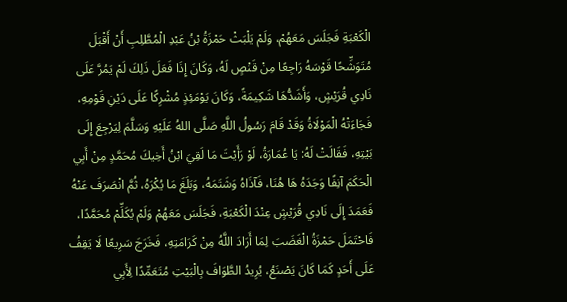الْكَعْبَةِ فَجَلَسَ مَعَهُمْ، وَلَمْ يَلْبَثْ حَمْزَةُ بْنُ عَبْدِ الْمُطَّلِبِ أَنْ أَقْبَلَ مُتَوَشِّحًا قَوْسَهُ رَاجِعًا مِنْ قَنْصٍ لَهُ، وَكَانَ إِذَا فَعَلَ ذَلِكَ لَمْ يَمُرَّ عَلَى نَادِي قُرَيْشٍ، وَأَشَدُّهَا شَكِيمَةً، وَكَانَ يَوْمَئِذٍ مُشْرِكًا عَلَى دَيْنِ قَوْمِهِ، فَجَاءَتْهُ الْمَوْلَاةُ وَقَدْ قَامَ رَسُولُ اللَّهِ صَلَّى اللهُ عَلَيْهِ وَسَلَّمَ لِيَرْجِعَ إِلَى بَيْتِهِ، فَقَالَتْ لَهُ: يَا عُمَارَةُ، لَوْ رَأَيْتَ مَا لَقِيَ ابْنُ أَخِيكَ مُحَمَّدٍ مِنْ أَبِي الْحَكَمَ آنِفًا وَجَدَهُ هَا هُنَا، فَآذَاهُ وَشَتَمَهُ، وَبَلَغَ مَا يُكْرَهُ، ثُمَّ انْصَرَفَ عَنْهُ فَعَمَدَ إِلَى نَادِي قُرَيْشٍ عِنْدَ الْكَعْبَةِ، فَجَلَسَ مَعَهُمْ وَلَمْ يُكَلِّمْ مُحَمَّدًا، فَاحْتَمَلَ حَمْزَةُ الْغَضَبَ لِمَا أَرَادَ اللَّهُ مِنْ كَرَامَتِهِ، فَخَرَجَ سَرِيعًا لَا يَقِفُ عَلَى أَحَدٍ كَمَا كَانَ يَصْنَعُ، يُرِيدُ الطَّوَافَ بِالْبَيْتِ مُتَعَمِّدًا لِأَبِي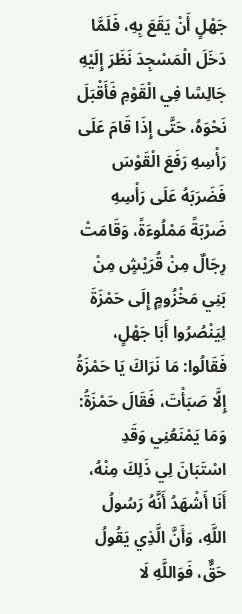جَهْلٍ أَنْ يَقَعَ بِهِ، فَلَمَّا دَخَلَ الْمَسْجِدَ نَظَرَ إِلَيْهِ جَالِسًا فِي الْقَوْمِ فَأَقْبَلَ نَحْوَهُ، حَتَّى إِذَا قَامَ عَلَى رَأْسِهِ رَفَعَ الْقَوْسَ فَضَرَبَهُ عَلَى رَأْسِهِ ضَرْبَةً مَمْلُوءَةً، وَقَامَتْ رِجَالٌ مِنْ قُرَيْشٍ مِنْ بَنِي مَخْزُومٍ إِلَى حَمْزَةَ لِيَنْصُرُوا أَبَا جَهْلٍ، فَقَالُوا: مَا نَرَاكَ يَا حَمْزَةُ إِلَّا صَبَأْتَ، فَقَالَ حَمْزَةُ: وَمَا يَمْنَعُنِي وَقَدِ اسْتَبَانَ لِي ذَلِكَ مِنْهُ، أَنَا أَشْهَدُ أَنَّهُ رَسُولُ اللَّهِ، وَأَنَّ الَّذِي يَقُولُ حَقٌّ، فَوَاللَّهِ لَا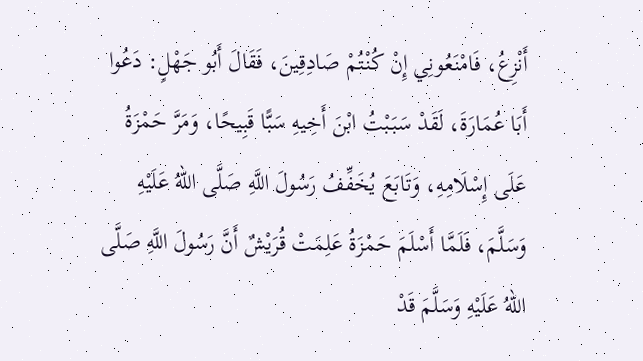أَنْزِعُ، فَامْنَعُونِي إِنْ كُنْتُمْ صَادِقِينَ، فَقَالَ أَبُو جَهْلٍ: دَعُوا أَبَا عُمَارَةَ، لَقَدْ سَبَبْتُ ابْنَ أَخِيهِ سَبًّا قَبِيحًا، وَمَرَّ حَمْزَةُ عَلَى إِسْلَامِهِ، وَتَابَعَ يُخَفِّفُ رَسُولَ اللَّهِ صَلَّى اللهُ عَلَيْهِ وَسَلَّمَ، فَلَمَّا أَسْلَمَ حَمْزَةُ عَلِمَتْ قُرَيْشٌ أَنَّ رَسُولَ اللَّهِ صَلَّى اللهُ عَلَيْهِ وَسَلَّمَ قَدْ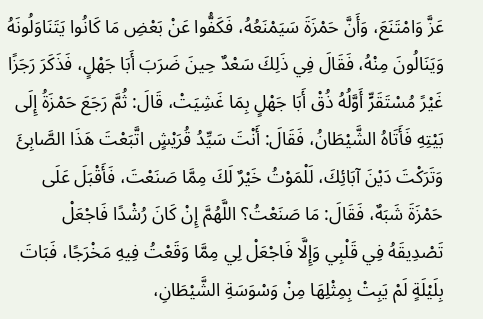عَزَّ وَامْتَنَعَ، وَأَنَّ حَمْزَةَ سَيَمْنَعُهُ، فَكَفُّوا عَنْ بَعْضِ مَا كَانُوا يَتَنَاوَلُونَهُ وَيَنَالُونَ مِنْهُ، فَقَالَ فِي ذَلِكَ سَعْدٌ حِينَ ضَرَبَ أَبَا جَهْلٍ، فَذَكَرَ رَجَزًا غَيْرً مُسْتَقَرٍّ أَوَّلُهُ ذُقْ أَبَا جَهْلٍ بِمَا غَشِيَتْ، قَالَ: ثُمَّ رَجَعَ حَمْزَةُ إِلَى بَيْتِهِ فَأَتَاهُ الشَّيْطَانُ، فَقَالَ: أَنْتَ سَيِّدُ قُرَيْشٍ اتَّبَعْتَ هَذَا الصَّابِئَ وَتَرَكْتَ دَيْنَ آبَائِكَ، لَلْمَوْتُ خَيْرٌ لَكَ مِمَّا صَنَعْتَ، فَأَقْبَلَ عَلَى حَمْزَةَ شَبَهٌ، فَقَالَ: مَا صَنَعْتُ؟ اللَّهُمَّ إِنْ كَانَ رُشْدًا فَاجْعَلْ تَصْدِيقَهُ فِي قَلْبِي وَإِلَّا فَاجْعَلْ لِي مِمَّا وَقَعْتُ فِيهِ مَخْرَجًا، فَبَاتَ بِلَيْلَةٍ لَمْ يَبِتْ بِمِثْلِهَا مِنْ وَسْوَسَةِ الشَّيْطَانِ،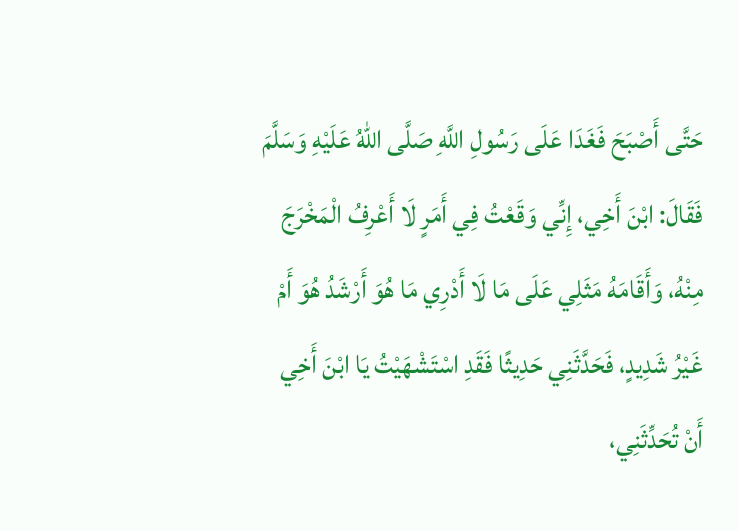حَتَّى أَصْبَحَ فَغَدَا عَلَى رَسُولِ اللَّهِ صَلَّى اللهُ عَلَيْهِ وَسَلَّمَ فَقَالَ: ابْنَ أَخِي، إِنِّي وَقَعْتُ فِي أَمَرٍ لَا أَعْرِفُ الْمَخْرَجَ مِنْهُ، وَأَقَامَهُ مَثَلِي عَلَى مَا لَا أَدْرِي مَا هُوَ أَرْشَدُ هُوَ أَمْ غَيْرُ شَدِيدٍ، فَحَدَّثَنِي حَدِيثًا فَقَدِ اسْتَشْهَيْتُ يَا ابْنَ أَخِي أَنْ تُحَدِّثَنِي،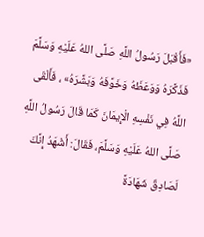«فَأَقْبَلَ رَسُولُ اللَّهِ صَلَّى اللهُ عَلَيْهِ وَسَلَّمَ فَذَكَّرَهُ وَوَعَظَهُ وَخَوَّفَهُ وَبَشَّرَهُ» ، فَأَلْقَى اللَّهُ فِي نَفْسِهِ الْإِيمَانَ كَمَا قَالَ رَسُولُ اللَّهِ صَلَّى اللهُ عَلَيْهِ وَسَلَّمَ، فَقَالَ: أَشْهَدُ إِنَّكَ لَصَادِقٌ شَهَادَةً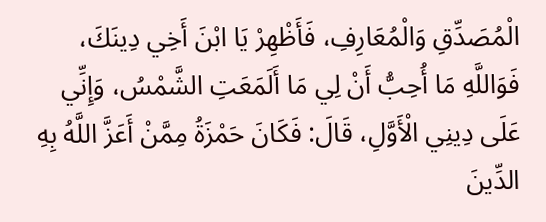الْمُصَدِّقِ وَالْمُعَارِفِ، فَأَظْهِرْ يَا ابْنَ أَخِي دِينَكَ، فَوَاللَّهِ مَا أُحِبُّ أَنْ لِي مَا أَلَمَعَتِ الشَّمْسُ، وَإِنِّي عَلَى دِينِي الْأَوَّلِ، قَالَ: فَكَانَ حَمْزَةُ مِمَّنْ أَعَزَّ اللَّهُ بِهِ الدِّينَ